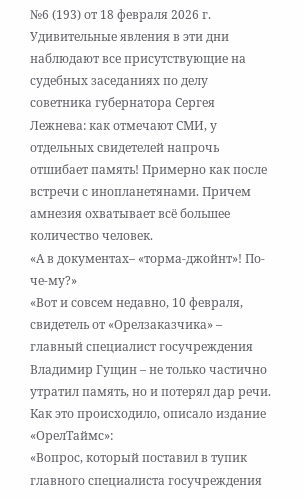№6 (193) от 18 февраля 2026 г.
Удивительные явления в эти дни наблюдают все присутствующие на судебных заседаниях по делу советника губернатора Сергея Лежнева: как отмечают СМИ, у отдельных свидетелей напрочь отшибает память! Примерно как после встречи с инопланетянами. Причем амнезия охватывает всё большее количество человек.
«А в документах– «торма-джойнт»! По-че-му?»
«Вот и совсем недавно, 10 февраля, свидетель от «Орелзаказчика» – главный специалист госучреждения Владимир Гущин – не только частично утратил память, но и потерял дар речи.
Как это происходило, описало издание «ОрелТаймс»:
«Вопрос, который поставил в тупик главного специалиста госучреждения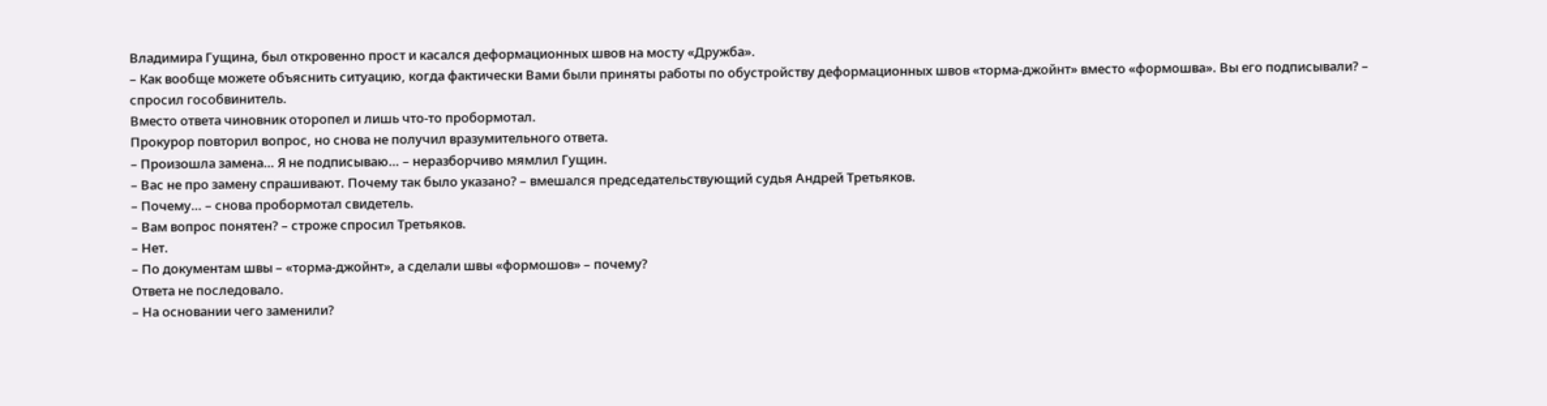Владимира Гущина, был откровенно прост и касался деформационных швов на мосту «Дружба».
– Как вообще можете объяснить ситуацию, когда фактически Вами были приняты работы по обустройству деформационных швов «торма-джойнт» вместо «формошва». Вы его подписывали? – спросил гособвинитель.
Вместо ответа чиновник оторопел и лишь что-то пробормотал.
Прокурор повторил вопрос, но снова не получил вразумительного ответа.
– Произошла замена… Я не подписываю… – неразборчиво мямлил Гущин.
– Вас не про замену спрашивают. Почему так было указано? – вмешался председательствующий судья Андрей Третьяков.
– Почему… – снова пробормотал свидетель.
– Вам вопрос понятен? – строже спросил Третьяков.
– Нет.
– По документам швы – «торма-джойнт», а сделали швы «формошов» – почему?
Ответа не последовало.
– На основании чего заменили?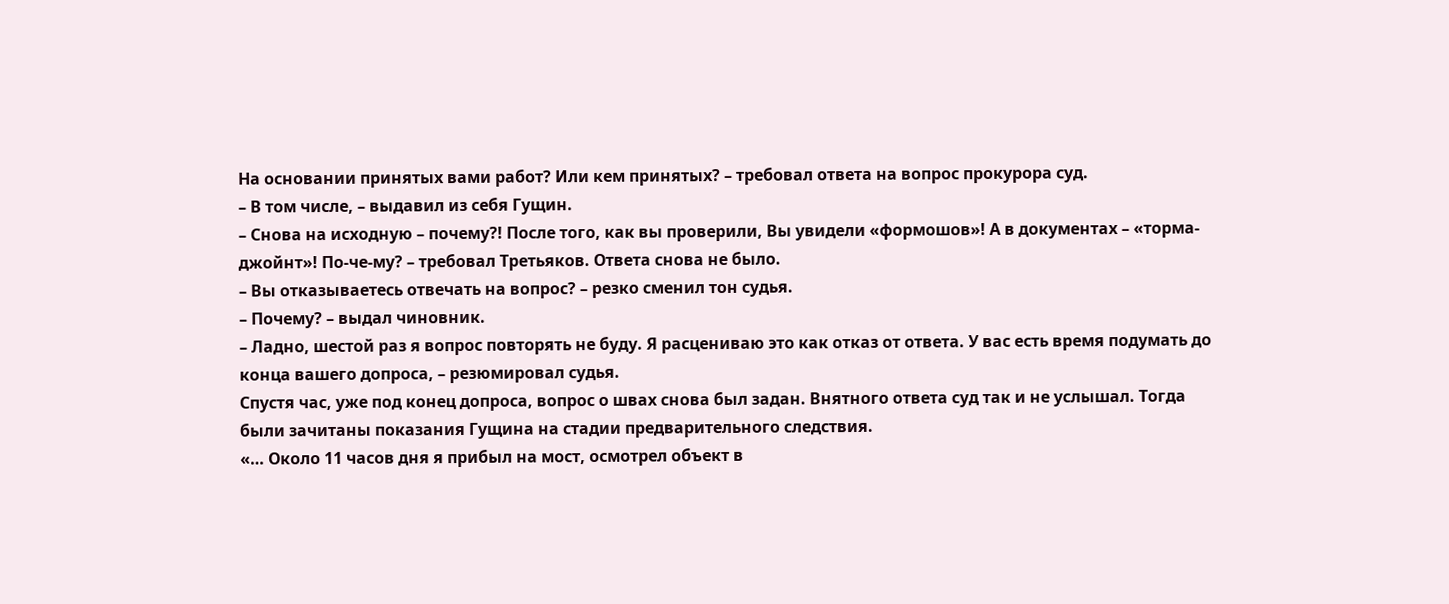На основании принятых вами работ? Или кем принятых? – требовал ответа на вопрос прокурора суд.
– В том числе, – выдавил из себя Гущин.
– Снова на исходную – почему?! После того, как вы проверили, Вы увидели «формошов»! А в документах – «торма-джойнт»! По-че-му? – требовал Третьяков. Ответа снова не было.
– Вы отказываетесь отвечать на вопрос? – резко сменил тон судья.
– Почему? – выдал чиновник.
– Ладно, шестой раз я вопрос повторять не буду. Я расцениваю это как отказ от ответа. У вас есть время подумать до конца вашего допроса, – резюмировал судья.
Спустя час, уже под конец допроса, вопрос о швах снова был задан. Внятного ответа суд так и не услышал. Тогда были зачитаны показания Гущина на стадии предварительного следствия.
«… Около 11 часов дня я прибыл на мост, осмотрел объект в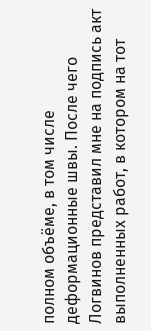полном объёме, в том числе деформационные швы. После чего Логвинов представил мне на подпись акт выполненных работ, в котором на тот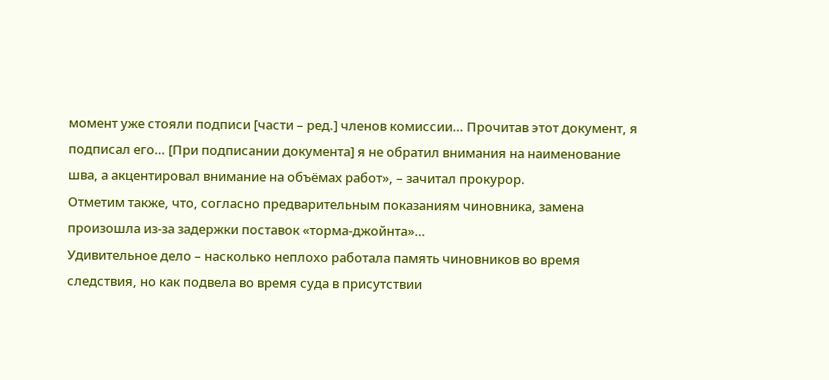момент уже стояли подписи [части – ред.] членов комиссии… Прочитав этот документ, я подписал его… [При подписании документа] я не обратил внимания на наименование шва, а акцентировал внимание на объёмах работ», – зачитал прокурор.
Отметим также, что, согласно предварительным показаниям чиновника, замена произошла из-за задержки поставок «торма-джойнта»…
Удивительное дело – насколько неплохо работала память чиновников во время следствия, но как подвела во время суда в присутствии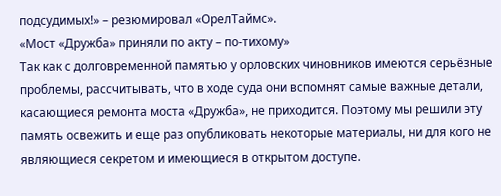подсудимых!» – резюмировал «ОрелТаймс».
«Мост «Дружба» приняли по акту – по-тихому»
Так как с долговременной памятью у орловских чиновников имеются серьёзные проблемы, рассчитывать, что в ходе суда они вспомнят самые важные детали, касающиеся ремонта моста «Дружба», не приходится. Поэтому мы решили эту память освежить и еще раз опубликовать некоторые материалы, ни для кого не являющиеся секретом и имеющиеся в открытом доступе.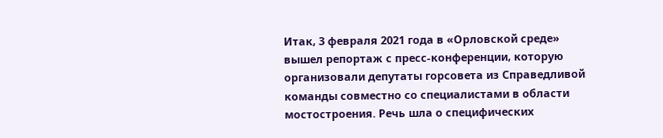Итак, 3 февраля 2021 года в «Орловской среде» вышел репортаж с пресс-конференции, которую организовали депутаты горсовета из Справедливой команды совместно со специалистами в области мостостроения. Речь шла о специфических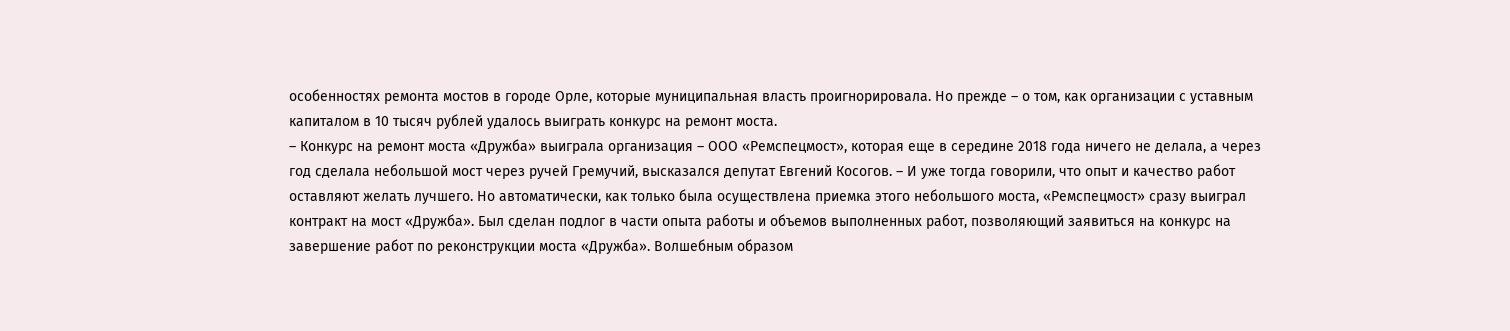особенностях ремонта мостов в городе Орле, которые муниципальная власть проигнорировала. Но прежде – о том, как организации с уставным капиталом в 10 тысяч рублей удалось выиграть конкурс на ремонт моста.
– Конкурс на ремонт моста «Дружба» выиграла организация – ООО «Ремспецмост», которая еще в середине 2018 года ничего не делала, а через год сделала небольшой мост через ручей Гремучий, высказался депутат Евгений Косогов. – И уже тогда говорили, что опыт и качество работ оставляют желать лучшего. Но автоматически, как только была осуществлена приемка этого небольшого моста, «Ремспецмост» сразу выиграл контракт на мост «Дружба». Был сделан подлог в части опыта работы и объемов выполненных работ, позволяющий заявиться на конкурс на завершение работ по реконструкции моста «Дружба». Волшебным образом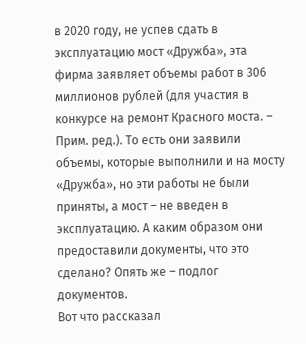в 2020 году, не успев сдать в эксплуатацию мост «Дружба», эта фирма заявляет объемы работ в 306 миллионов рублей (для участия в конкурсе на ремонт Красного моста. – Прим. ред.). То есть они заявили объемы, которые выполнили и на мосту «Дружба», но эти работы не были приняты, а мост – не введен в эксплуатацию. А каким образом они предоставили документы, что это сделано? Опять же – подлог документов.
Вот что рассказал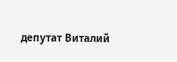депутат Виталий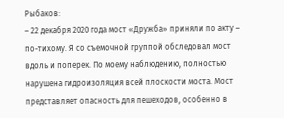Рыбаков:
– 22 декабря 2020 года мост «Дружба» приняли по акту – по-тихому. Я со съемочной группой обследовал мост вдоль и поперек. По моему наблюдению, полностью нарушена гидроизоляция всей плоскости моста. Мост представляет опасность для пешеходов, особенно в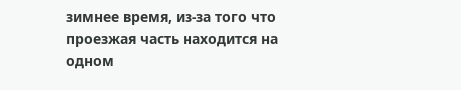зимнее время, из-за того что проезжая часть находится на одном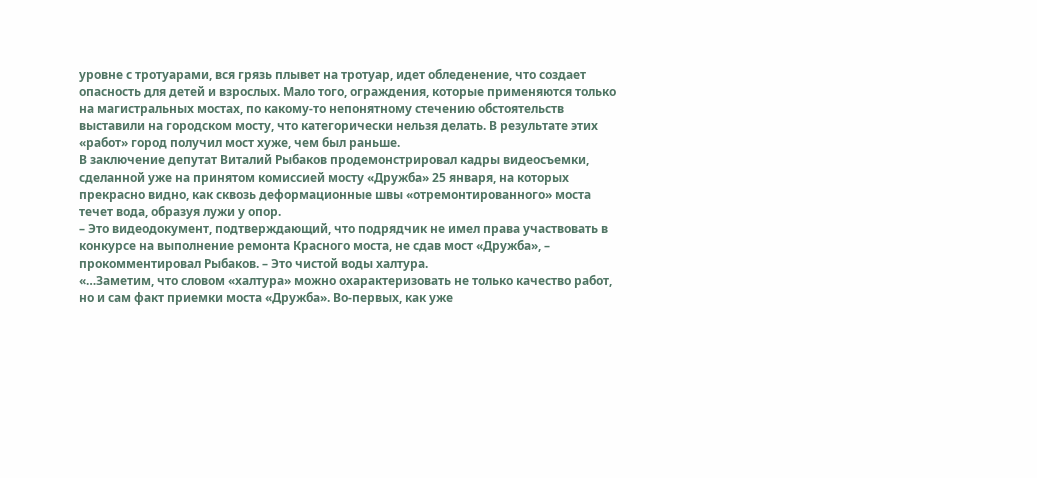уровне с тротуарами, вся грязь плывет на тротуар, идет обледенение, что создает опасность для детей и взрослых. Мало того, ограждения, которые применяются только на магистральных мостах, по какому-то непонятному стечению обстоятельств выставили на городском мосту, что категорически нельзя делать. В результате этих «работ» город получил мост хуже, чем был раньше.
В заключение депутат Виталий Рыбаков продемонстрировал кадры видеосъемки, сделанной уже на принятом комиссией мосту «Дружба» 25 января, на которых прекрасно видно, как сквозь деформационные швы «отремонтированного» моста течет вода, образуя лужи у опор.
– Это видеодокумент, подтверждающий, что подрядчик не имел права участвовать в конкурсе на выполнение ремонта Красного моста, не сдав мост «Дружба», – прокомментировал Рыбаков. – Это чистой воды халтура.
«…Заметим, что словом «халтура» можно охарактеризовать не только качество работ, но и сам факт приемки моста «Дружба». Во-первых, как уже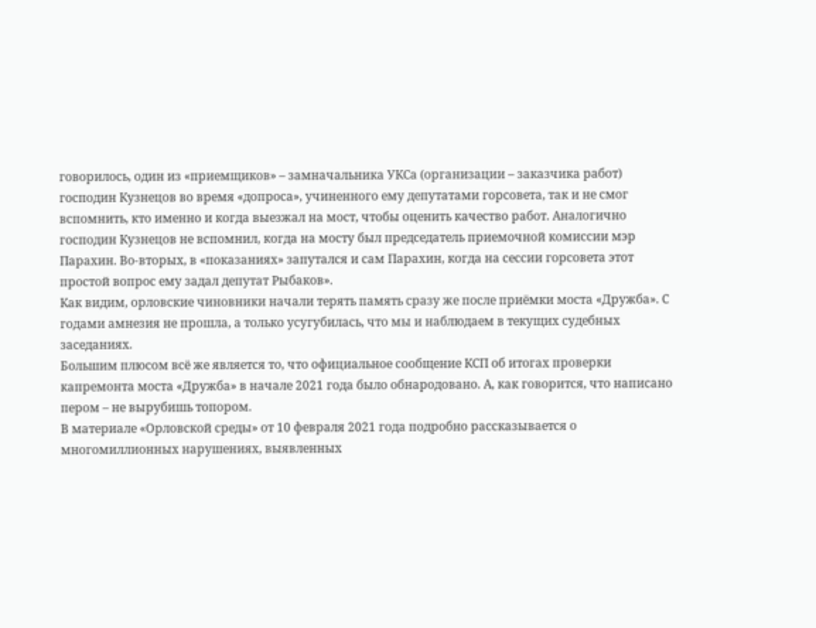говорилось, один из «приемщиков» – замначальника УКСа (организации – заказчика работ) господин Кузнецов во время «допроса», учиненного ему депутатами горсовета, так и не смог вспомнить, кто именно и когда выезжал на мост, чтобы оценить качество работ. Аналогично господин Кузнецов не вспомнил, когда на мосту был председатель приемочной комиссии мэр Парахин. Во-вторых, в «показаниях» запутался и сам Парахин, когда на сессии горсовета этот простой вопрос ему задал депутат Рыбаков».
Как видим, орловские чиновники начали терять память сразу же после приёмки моста «Дружба». С годами амнезия не прошла, а только усугубилась, что мы и наблюдаем в текущих судебных заседаниях.
Большим плюсом всё же является то, что официальное сообщение КСП об итогах проверки капремонта моста «Дружба» в начале 2021 года было обнародовано. А, как говорится, что написано пером – не вырубишь топором.
В материале «Орловской среды» от 10 февраля 2021 года подробно рассказывается о многомиллионных нарушениях, выявленных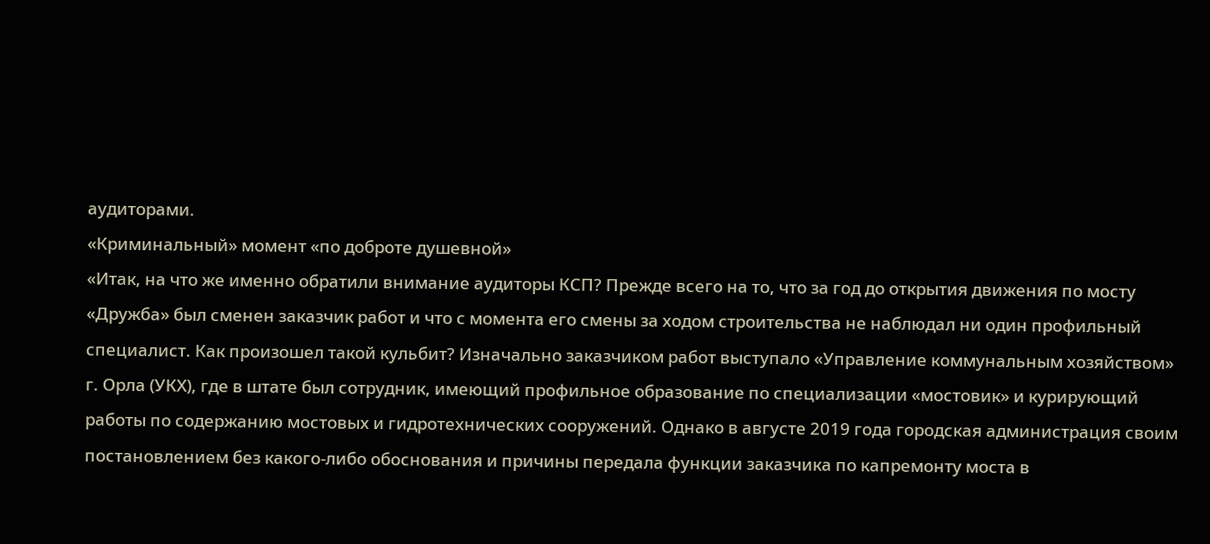аудиторами.
«Криминальный» момент «по доброте душевной»
«Итак, на что же именно обратили внимание аудиторы КСП? Прежде всего на то, что за год до открытия движения по мосту «Дружба» был сменен заказчик работ и что с момента его смены за ходом строительства не наблюдал ни один профильный специалист. Как произошел такой кульбит? Изначально заказчиком работ выступало «Управление коммунальным хозяйством» г. Орла (УКХ), где в штате был сотрудник, имеющий профильное образование по специализации «мостовик» и курирующий работы по содержанию мостовых и гидротехнических сооружений. Однако в августе 2019 года городская администрация своим постановлением без какого-либо обоснования и причины передала функции заказчика по капремонту моста в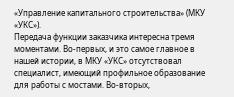«Управление капитального строительства» (МКУ «УКС»).
Передача функции заказчика интересна тремя моментами. Во-первых, и это самое главное в нашей истории, в МКУ «УКС» отсутствовал специалист, имеющий профильное образование для работы с мостами. Во-вторых,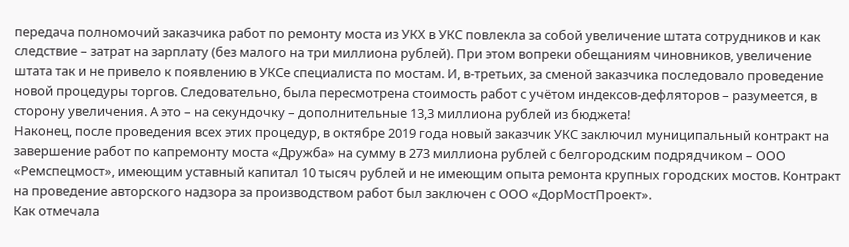передача полномочий заказчика работ по ремонту моста из УКХ в УКС повлекла за собой увеличение штата сотрудников и как следствие – затрат на зарплату (без малого на три миллиона рублей). При этом вопреки обещаниям чиновников, увеличение штата так и не привело к появлению в УКСе специалиста по мостам. И, в-третьих, за сменой заказчика последовало проведение новой процедуры торгов. Следовательно, была пересмотрена стоимость работ с учётом индексов-дефляторов – разумеется, в сторону увеличения. А это – на секундочку – дополнительные 13,3 миллиона рублей из бюджета!
Наконец, после проведения всех этих процедур, в октябре 2019 года новый заказчик УКС заключил муниципальный контракт на завершение работ по капремонту моста «Дружба» на сумму в 273 миллиона рублей с белгородским подрядчиком – ООО «Ремспецмост», имеющим уставный капитал 10 тысяч рублей и не имеющим опыта ремонта крупных городских мостов. Контракт на проведение авторского надзора за производством работ был заключен с ООО «ДорМостПроект».
Как отмечала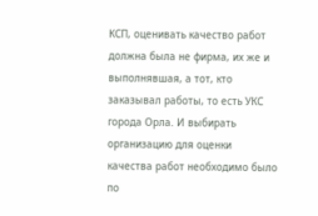КСП, оценивать качество работ должна была не фирма, их же и выполнявшая, а тот, кто заказывал работы, то есть УКС города Орла. И выбирать организацию для оценки качества работ необходимо было по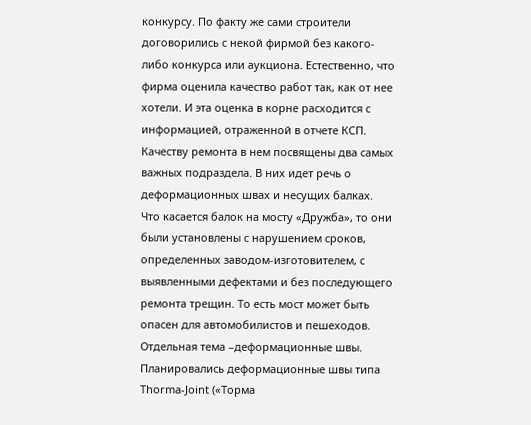конкурсу. По факту же сами строители договорились с некой фирмой без какого-либо конкурса или аукциона. Естественно, что фирма оценила качество работ так, как от нее хотели. И эта оценка в корне расходится с информацией, отраженной в отчете КСП. Качеству ремонта в нем посвящены два самых важных подраздела. В них идет речь о деформационных швах и несущих балках.
Что касается балок на мосту «Дружба», то они были установлены с нарушением сроков, определенных заводом-изготовителем, с выявленными дефектами и без последующего ремонта трещин. То есть мост может быть опасен для автомобилистов и пешеходов.
Отдельная тема –деформационные швы. Планировались деформационные швы типа Thorma-Joint («Торма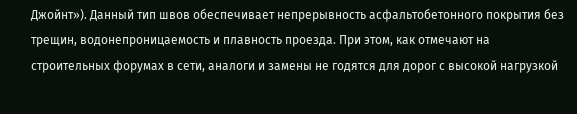Джойнт»). Данный тип швов обеспечивает непрерывность асфальтобетонного покрытия без трещин, водонепроницаемость и плавность проезда. При этом, как отмечают на строительных форумах в сети, аналоги и замены не годятся для дорог с высокой нагрузкой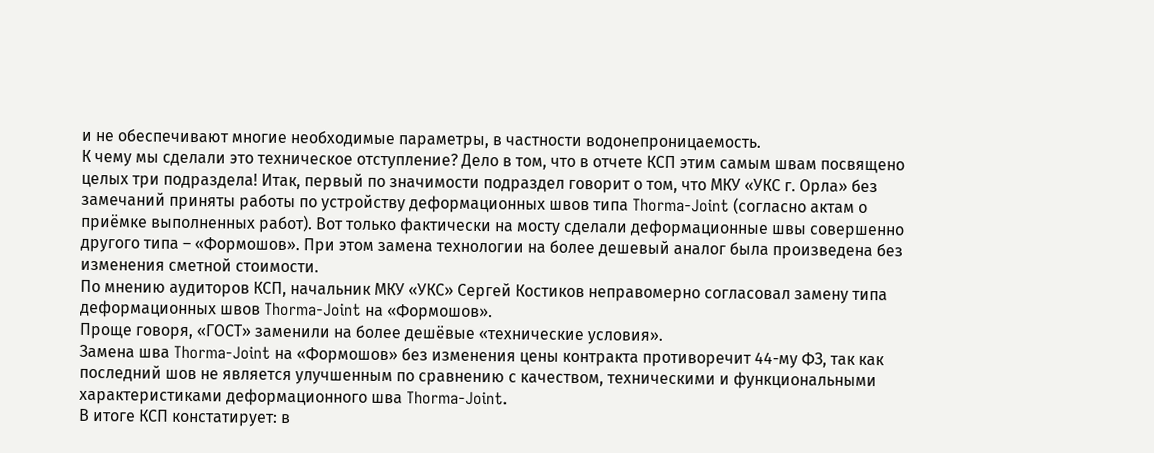и не обеспечивают многие необходимые параметры, в частности водонепроницаемость.
К чему мы сделали это техническое отступление? Дело в том, что в отчете КСП этим самым швам посвящено целых три подраздела! Итак, первый по значимости подраздел говорит о том, что МКУ «УКС г. Орла» без замечаний приняты работы по устройству деформационных швов типа Thorma-Joint (согласно актам о приёмке выполненных работ). Вот только фактически на мосту сделали деформационные швы совершенно другого типа – «Формошов». При этом замена технологии на более дешевый аналог была произведена без изменения сметной стоимости.
По мнению аудиторов КСП, начальник МКУ «УКС» Сергей Костиков неправомерно согласовал замену типа деформационных швов Thorma-Joint на «Формошов».
Проще говоря, «ГОСТ» заменили на более дешёвые «технические условия».
Замена шва Thorma-Joint на «Формошов» без изменения цены контракта противоречит 44-му ФЗ, так как последний шов не является улучшенным по сравнению с качеством, техническими и функциональными характеристиками деформационного шва Thorma-Joint.
В итоге КСП констатирует: в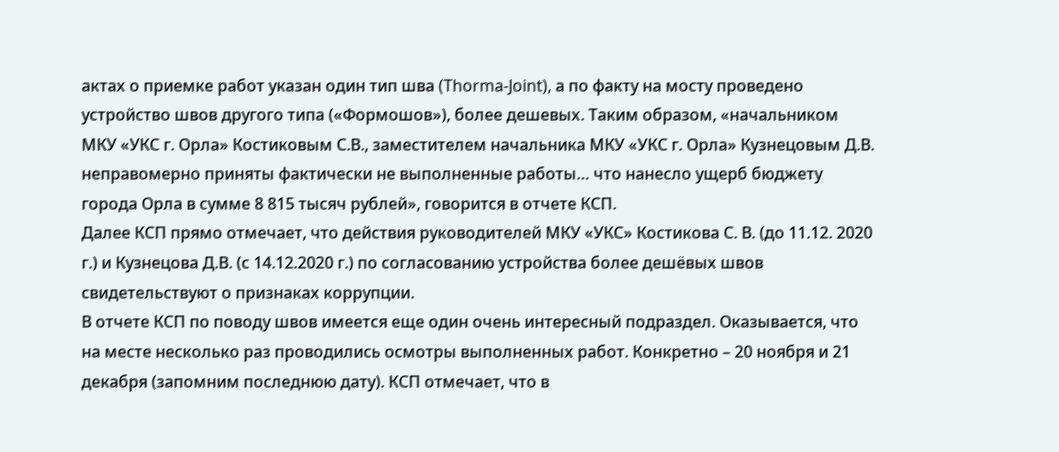актах о приемке работ указан один тип шва (Thorma-Joint), а по факту на мосту проведено устройство швов другого типа («Формошов»), более дешевых. Таким образом, «начальником МКУ «УКС г. Орла» Костиковым С.В., заместителем начальника МКУ «УКС г. Орла» Кузнецовым Д.В. неправомерно приняты фактически не выполненные работы… что нанесло ущерб бюджету города Орла в сумме 8 815 тысяч рублей», говорится в отчете КСП.
Далее КСП прямо отмечает, что действия руководителей МКУ «УКС» Костикова С. В. (до 11.12. 2020 г.) и Кузнецова Д.В. (с 14.12.2020 г.) по согласованию устройства более дешёвых швов свидетельствуют о признаках коррупции.
В отчете КСП по поводу швов имеется еще один очень интересный подраздел. Оказывается, что на месте несколько раз проводились осмотры выполненных работ. Конкретно – 20 ноября и 21 декабря (запомним последнюю дату). КСП отмечает, что в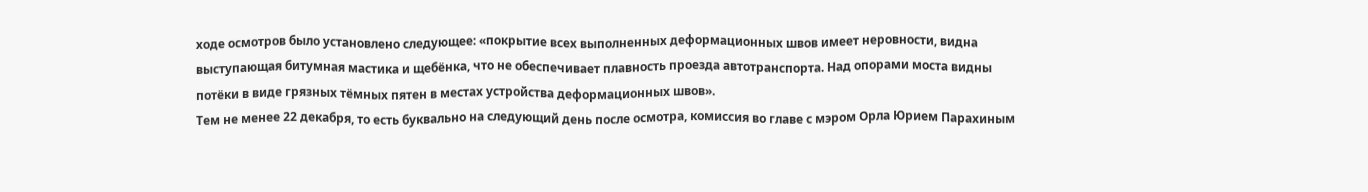ходе осмотров было установлено следующее: «покрытие всех выполненных деформационных швов имеет неровности, видна выступающая битумная мастика и щебёнка, что не обеспечивает плавность проезда автотранспорта. Над опорами моста видны потёки в виде грязных тёмных пятен в местах устройства деформационных швов».
Тем не менее 22 декабря, то есть буквально на следующий день после осмотра, комиссия во главе с мэром Орла Юрием Парахиным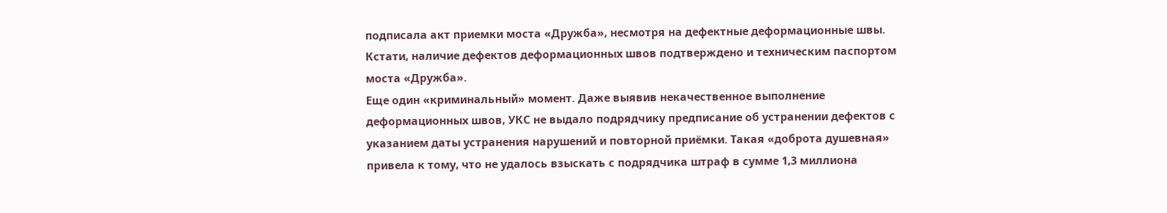подписала акт приемки моста «Дружба», несмотря на дефектные деформационные швы.
Кстати, наличие дефектов деформационных швов подтверждено и техническим паспортом моста «Дружба».
Еще один «криминальный» момент. Даже выявив некачественное выполнение деформационных швов, УКС не выдало подрядчику предписание об устранении дефектов с указанием даты устранения нарушений и повторной приёмки. Такая «доброта душевная» привела к тому, что не удалось взыскать с подрядчика штраф в сумме 1,3 миллиона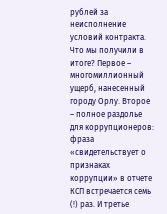рублей за неисполнение условий контракта.
Что мы получили в итоге? Первое – многомиллионный ущерб, нанесенный городу Орлу. Второе – полное раздолье для коррупционеров: фраза «свидетельствует о признаках коррупции» в отчете КСП встречается семь (!) раз. И третье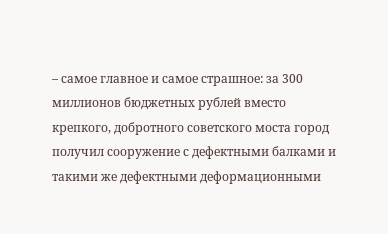– самое главное и самое страшное: за 300 миллионов бюджетных рублей вместо крепкого, добротного советского моста город получил сооружение с дефектными балками и такими же дефектными деформационными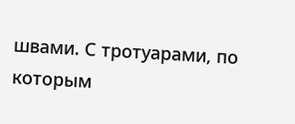швами. С тротуарами, по которым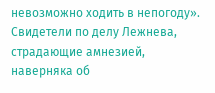невозможно ходить в непогоду».
Свидетели по делу Лежнева, страдающие амнезией, наверняка об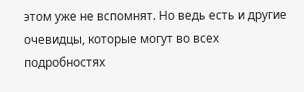этом уже не вспомнят. Но ведь есть и другие очевидцы, которые могут во всех подробностях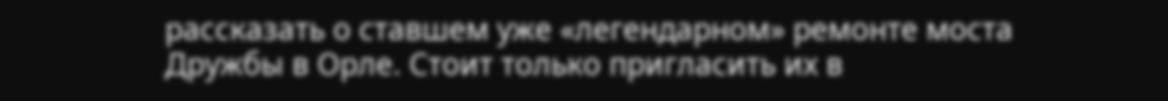рассказать о ставшем уже «легендарном» ремонте моста Дружбы в Орле. Стоит только пригласить их в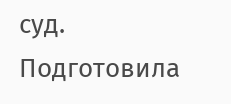суд.
Подготовила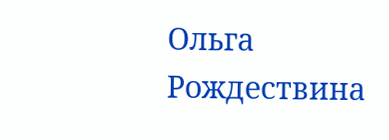Ольга Рождествина